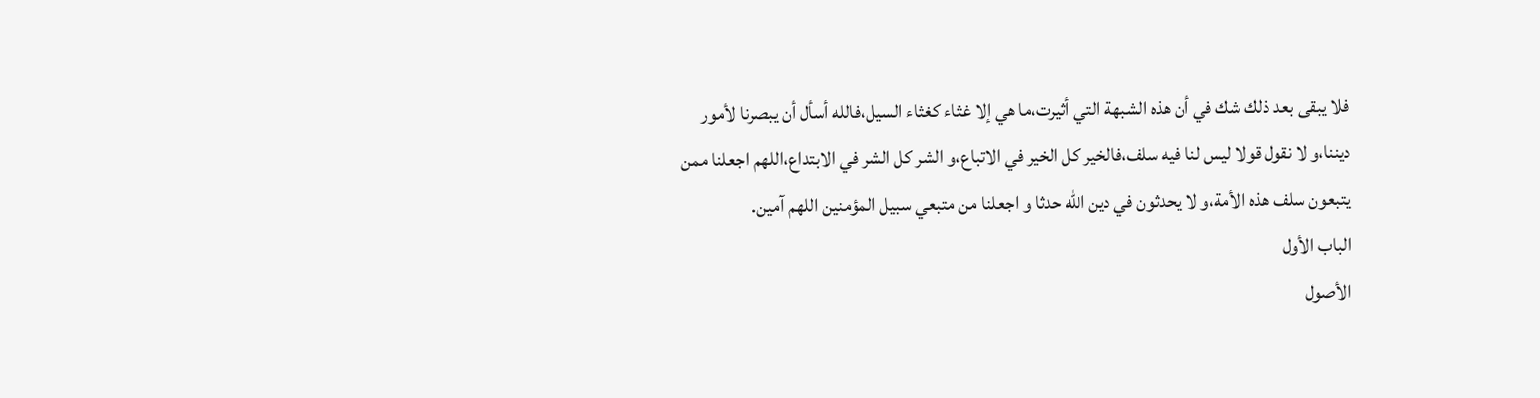فلا يبقى بعد ذلك شك في أن هذه الشبهة التي أثيرت،ما هي إلا غثاء كغثاء السيل،فالله أسأل أن يبصرنا لأمور ديننا،و لا نقول قولا ليس لنا فيه سلف،فالخير كل الخير في الاتباع،و الشر كل الشر في الابتداع،اللهم اجعلنا ممن يتبعون سلف هذه الأمة،و لا يحدثون في دين الله حدثا و اجعلنا من متبعي سبيل المؤمنين اللهم آمين.
الباب الأول
الأصول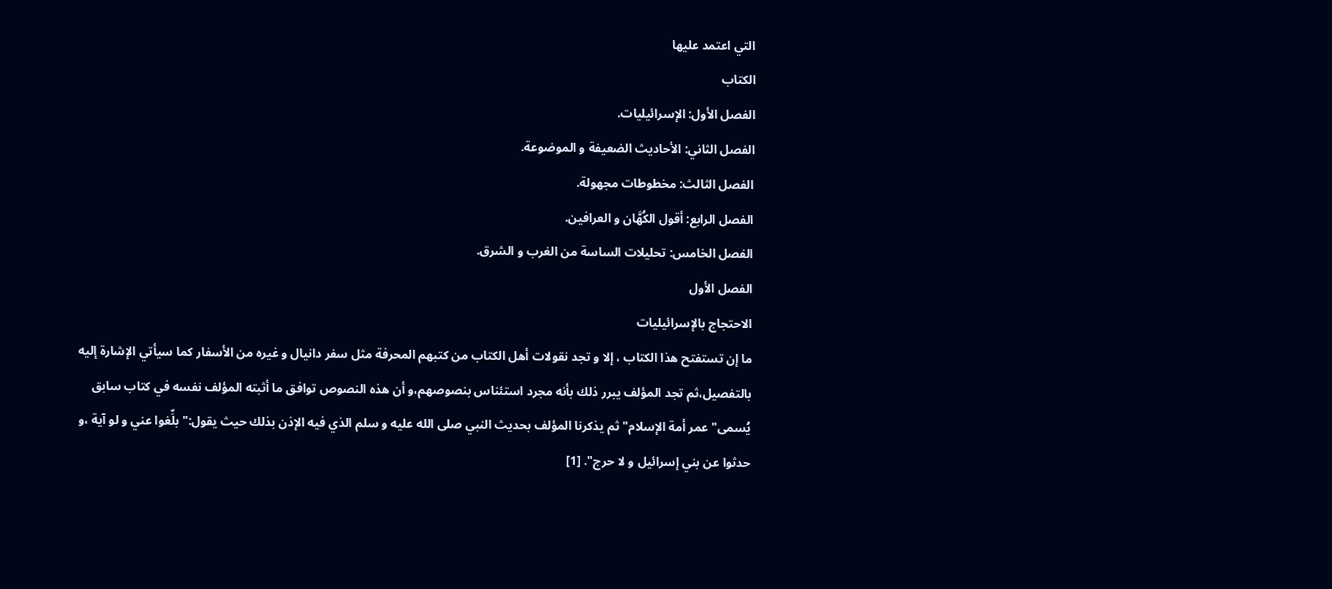التي اعتمد عليها
الكتاب
الفصل الأول: الإسرائيليات.
الفصل الثاني: الأحاديث الضعيفة و الموضوعة.
الفصل الثالث: مخطوطات مجهولة.
الفصل الرابع: أقول الكُهَّان و العرافين.
الفصل الخامس: تحليلات الساسة من الغرب و الشرق.
الفصل الأول
الاحتجاج بالإسرائيليات
ما إن تستفتح هذا الكتاب ، إلا و تجد نقولات أهل الكتاب من كتبهم المحرفة مثل سفر دانيال و غيره من الأسفار كما سيأتي الإشارة إليه بالتفصيل،ثم تجد المؤلف يبرر ذلك بأنه مجرد استئناس بنصوصهم،و أن هذه النصوص توافق ما أثبته المؤلف نفسه في كتاب سابق يُسمى"عمر أمة الإسلام"ثم يذكرنا المؤلف بحديث النبي صلى الله عليه و سلم الذي فيه الإذن بذلك حيث يقول:"بلِّغوا عني و لو آية ،و حدثوا عن بني إسرائيل و لا حرج". [1]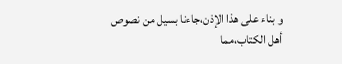و بناء على هذا الإذن،جاءنا بسيل من نصوص أهل الكتاب،مما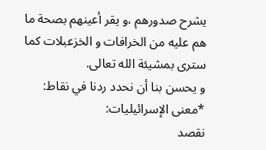يشرح صدورهم ،و يقر أعينهم بصحة ما هم عليه من الخرافات و الخزعبلات كما سترى بمشيئة الله تعالى.
و يحسن بنا أن نحدد ردنا في نقاط:
*معنى الإسرائيليات:
نقصد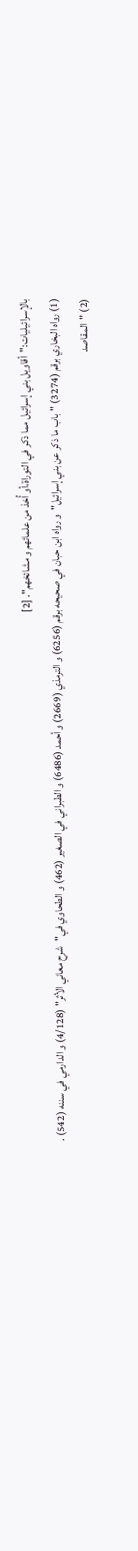بالإسرائيليات:"أقاويل بني إسرائيل مما ذكر في التوراة،أو أُخذ من علمائهم و مشائخهم". [2]
(1) رواه البخاري برقم (3274) "باب ما ذكر عن بني إسرائيل"و رواه ابن حبان في صحيحه برقم (6256) و الترمذي (2669) و أحمد (6486) و الطبراني في الصغير (462) و الطحاوي في"شرح معاني الأثر" (4/128) و الدارمي في سننه (542) .
(2) "المقاصد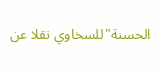الحسنة"للسخاوي نقلا عن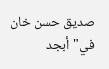صديق حسن خان في"أبجد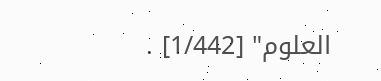العلوم" [1/442] .